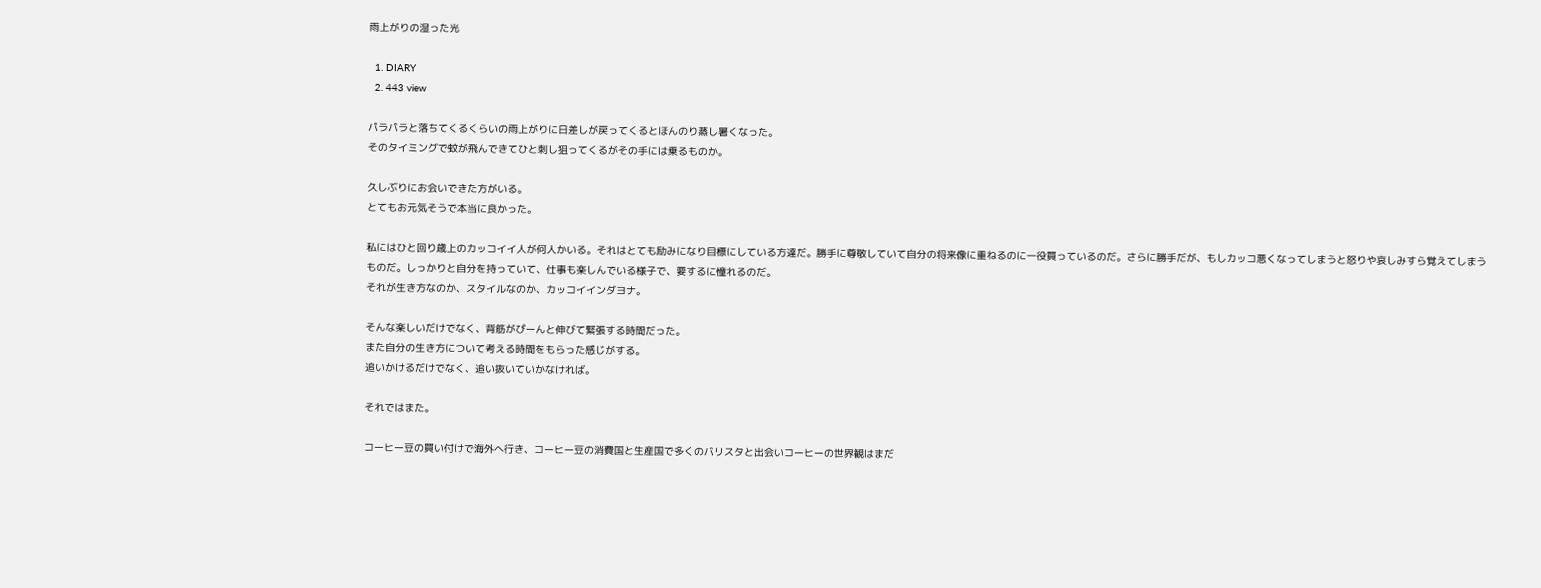雨上がりの湿った光

  1. DIARY
  2. 443 view

パラパラと落ちてくるくらいの雨上がりに日差しが戻ってくるとほんのり蒸し暑くなった。
そのタイミングで蚊が飛んできてひと刺し狙ってくるがその手には乗るものか。

久しぶりにお会いできた方がいる。
とてもお元気そうで本当に良かった。

私にはひと回り歳上のカッコイイ人が何人かいる。それはとても励みになり目標にしている方達だ。勝手に尊敬していて自分の将来像に重ねるのに一役買っているのだ。さらに勝手だが、もしカッコ悪くなってしまうと怒りや哀しみすら覚えてしまうものだ。しっかりと自分を持っていて、仕事も楽しんでいる様子で、要するに憧れるのだ。
それが生き方なのか、スタイルなのか、カッコイインダヨナ。

そんな楽しいだけでなく、背筋がぴーんと伸びて緊張する時間だった。
また自分の生き方について考える時間をもらった感じがする。
追いかけるだけでなく、追い抜いていかなければ。

それではまた。

コーヒー豆の買い付けで海外へ行き、コーヒー豆の消費国と生産国で多くのバリスタと出会いコーヒーの世界観はまだ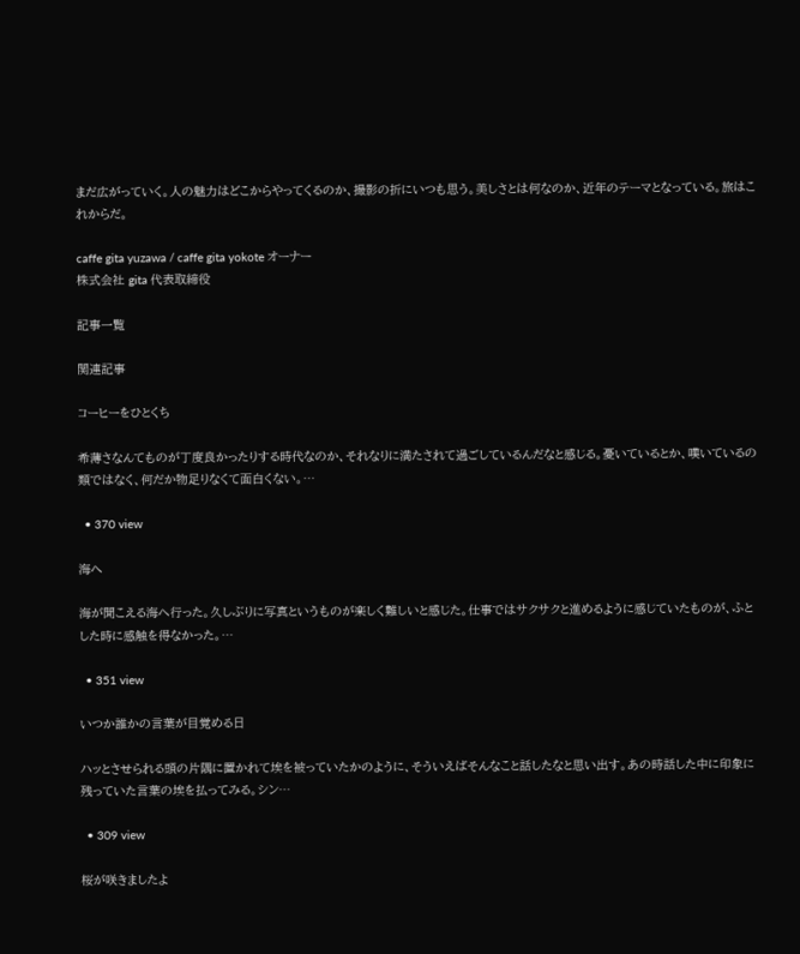まだ広がっていく。人の魅力はどこからやってくるのか、撮影の折にいつも思う。美しさとは何なのか、近年のテーマとなっている。旅はこれからだ。

caffe gita yuzawa / caffe gita yokote オーナー
株式会社 gita 代表取締役

記事一覧

関連記事

コーヒーをひとくち

希薄さなんてものが丁度良かったりする時代なのか、それなりに満たされて過ごしているんだなと感じる。憂いているとか、嘆いているの類ではなく、何だか物足りなくて面白くない。…

  • 370 view

海へ

海が聞こえる海へ行った。久しぶりに写真というものが楽しく難しいと感じた。仕事ではサクサクと進めるように感じていたものが、ふとした時に感触を得なかった。…

  • 351 view

いつか誰かの言葉が目覚める日

ハッとさせられる頭の片隅に置かれて埃を被っていたかのように、そういえばそんなこと話したなと思い出す。あの時話した中に印象に残っていた言葉の埃を払ってみる。シン…

  • 309 view

桜が咲きましたよ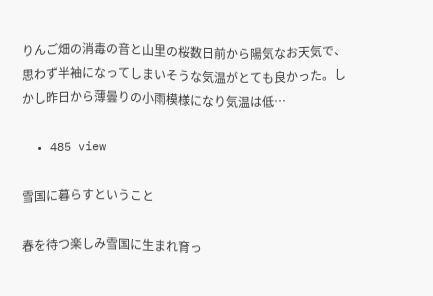りんご畑の消毒の音と山里の桜数日前から陽気なお天気で、思わず半袖になってしまいそうな気温がとても良かった。しかし昨日から薄曇りの小雨模様になり気温は低…

  • 485 view

雪国に暮らすということ

春を待つ楽しみ雪国に生まれ育っ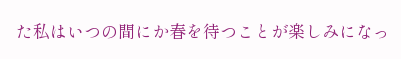た私はいつの間にか春を待つことが楽しみになっ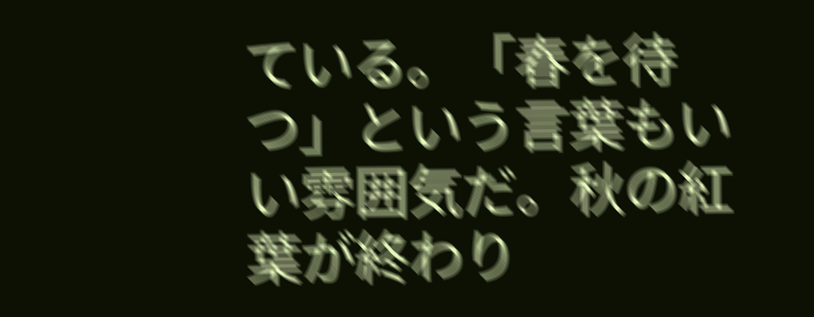ている。「春を待つ」という言葉もいい雰囲気だ。秋の紅葉が終わり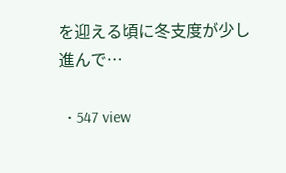を迎える頃に冬支度が少し進んで…

  • 547 view